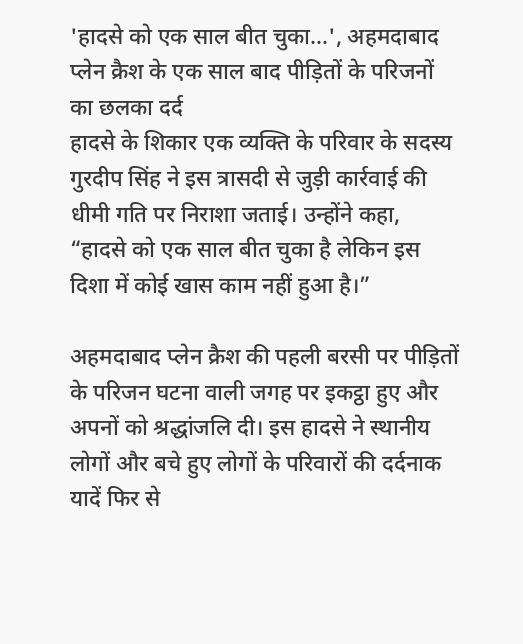'हादसे को एक साल बीत चुका...', अहमदाबाद प्लेन क्रैश के एक साल बाद पीड़ितों के परिजनों का छलका दर्द
हादसे के शिकार एक व्यक्ति के परिवार के सदस्य गुरदीप सिंह ने इस त्रासदी से जुड़ी कार्रवाई की धीमी गति पर निराशा जताई। उन्होंने कहा, “हादसे को एक साल बीत चुका है लेकिन इस दिशा में कोई खास काम नहीं हुआ है।”

अहमदाबाद प्लेन क्रैश की पहली बरसी पर पीड़ितों के परिजन घटना वाली जगह पर इकट्ठा हुए और अपनों को श्रद्धांजलि दी। इस हादसे ने स्थानीय लोगों और बचे हुए लोगों के परिवारों की दर्दनाक यादें फिर से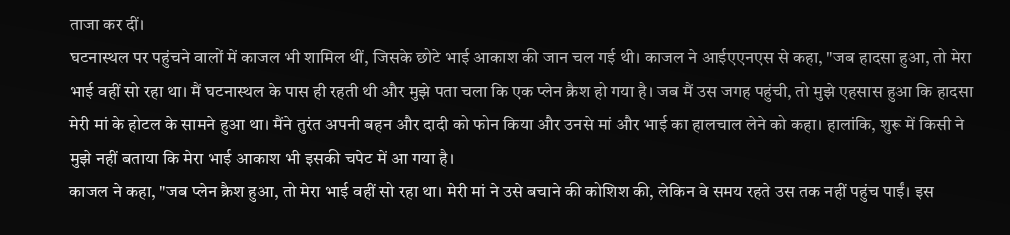ताजा कर दीं।
घटनास्थल पर पहुंचने वालों में काजल भी शामिल थीं, जिसके छोटे भाई आकाश की जान चल गई थी। काजल ने आईएएनएस से कहा, "जब हादसा हुआ, तो मेरा भाई वहीं सो रहा था। मैं घटनास्थल के पास ही रहती थी और मुझे पता चला कि एक प्लेन क्रैश हो गया है। जब मैं उस जगह पहुंची, तो मुझे एहसास हुआ कि हादसा मेरी मां के होटल के सामने हुआ था। मैंने तुरंत अपनी बहन और दादी को फोन किया और उनसे मां और भाई का हालचाल लेने को कहा। हालांकि, शुरू में किसी ने मुझे नहीं बताया कि मेरा भाई आकाश भी इसकी चपेट में आ गया है।
काजल ने कहा, "जब प्लेन क्रैश हुआ, तो मेरा भाई वहीं सो रहा था। मेरी मां ने उसे बचाने की कोशिश की, लेकिन वे समय रहते उस तक नहीं पहुंच पाईं। इस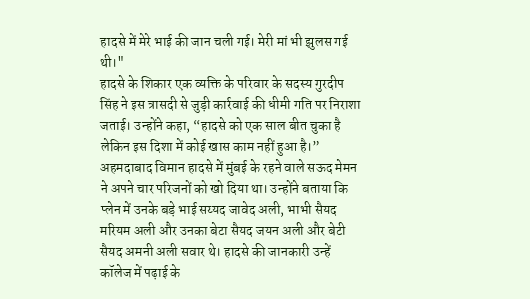हादसे में मेरे भाई की जान चली गई। मेरी मां भी झुलस गई थी।"
हादसे के शिकार एक व्यक्ति के परिवार के सदस्य गुरदीप सिंह ने इस त्रासदी से जुड़ी कार्रवाई की धीमी गति पर निराशा जताई। उन्होंने कहा, “हादसे को एक साल बीत चुका है लेकिन इस दिशा में कोई खास काम नहीं हुआ है।”
अहमदाबाद विमान हादसे में मुंबई के रहने वाले सऊद मेमन ने अपने चार परिजनों को खो दिया था। उन्होंने बताया कि प्लेन में उनके बड़े भाई सय्यद जावेद अली, भाभी सैयद मरियम अली और उनका बेटा सैयद जयन अली और बेटी सैयद अमनी अली सवार थे। हादसे की जानकारी उन्हें कॉलेज में पढ़ाई के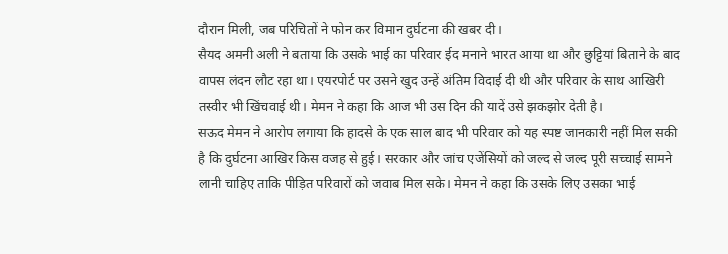दौरान मिली, जब परिचितों ने फोन कर विमान दुर्घटना की खबर दी।
सैयद अमनी अली ने बताया कि उसके भाई का परिवार ईद मनाने भारत आया था और छुट्टियां बिताने के बाद वापस लंदन लौट रहा था। एयरपोर्ट पर उसने खुद उन्हें अंतिम विदाई दी थी और परिवार के साथ आखिरी तस्वीर भी खिंचवाई थी। मेमन ने कहा कि आज भी उस दिन की यादें उसे झकझोर देती है।
सऊद मेमन ने आरोप लगाया कि हादसे के एक साल बाद भी परिवार को यह स्पष्ट जानकारी नहीं मिल सकी है कि दुर्घटना आखिर किस वजह से हुई। सरकार और जांच एजेंसियों को जल्द से जल्द पूरी सच्चाई सामने लानी चाहिए ताकि पीड़ित परिवारों को जवाब मिल सके। मेमन ने कहा कि उसके लिए उसका भाई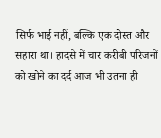सिर्फ भाई नहीं, बल्कि एक दोस्त और सहारा था। हादसे में चार करीबी परिजनों को खोने का दर्द आज भी उतना ही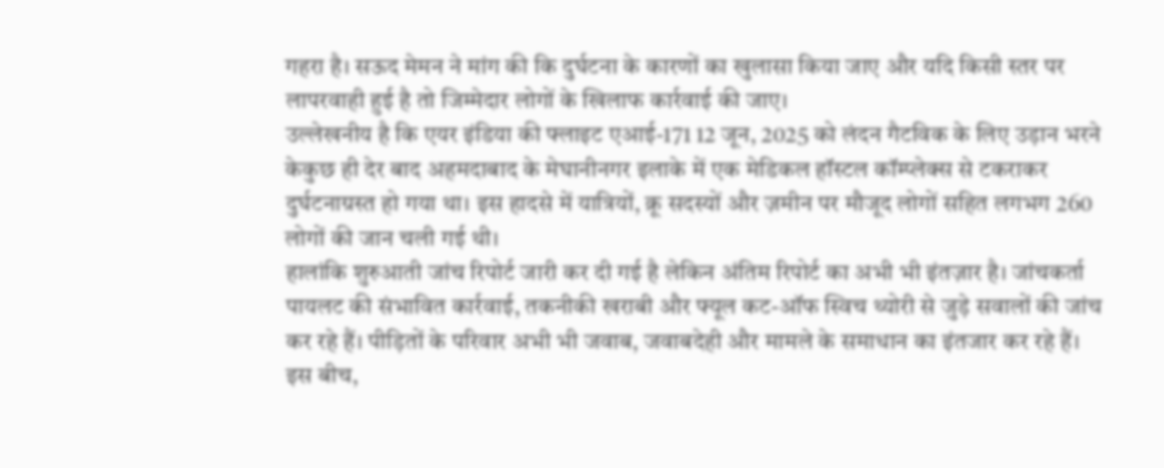गहरा है। सऊद मेमन ने मांग की कि दुर्घटना के कारणों का खुलासा किया जाए और यदि किसी स्तर पर लापरवाही हुई है तो जिम्मेदार लोगों के खिलाफ कार्रवाई की जाए।
उल्लेखनीय है कि एयर इंडिया की फ्लाइट एआई-171 12 जून, 2025 को लंदन गैटविक के लिए उड़ान भरने केकुछ ही देर बाद अहमदाबाद के मेघानीनगर इलाके में एक मेडिकल हॉस्टल कॉम्प्लेक्स से टकराकर दुर्घटनाग्रस्त हो गया था। इस हादसे में यात्रियों, क्रू सदस्यों और ज़मीन पर मौजूद लोगों सहित लगभग 260 लोगों की जान चली गई थी।
हालांकि शुरुआती जांच रिपोर्ट जारी कर दी गई है लेकिन अंतिम रिपोर्ट का अभी भी इंतज़ार है। जांचकर्ता पायलट की संभावित कार्रवाई, तकनीकी खराबी और फ्यूल कट-ऑफ स्विच थ्योरी से जुड़े सवालों की जांच कर रहे हैं। पीड़ितों के परिवार अभी भी जवाब, जवाबदेही और मामले के समाधान का इंतजार कर रहे हैं।
इस बीच,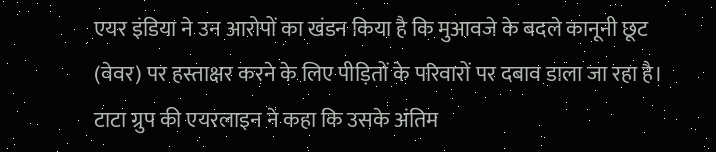एयर इंडिया ने उन आरोपों का खंडन किया है कि मुआवजे के बदले कानूनी छूट (वेवर) पर हस्ताक्षर करने के लिए पीड़ितों के परिवारों पर दबाव डाला जा रहा है। टाटा ग्रुप की एयरलाइन ने कहा कि उसके अंतिम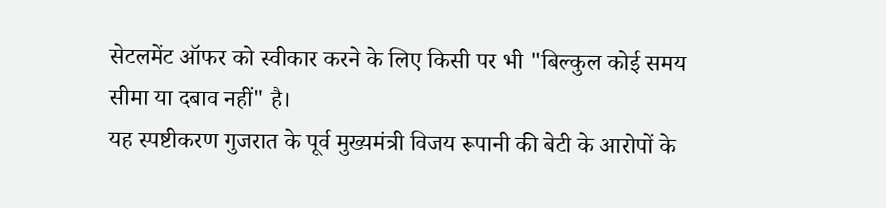सेटलमेंट ऑफर को स्वीकार करने के लिए किसी पर भी "बिल्कुल कोई समय सीमा या दबाव नहीं" है।
यह स्पष्टीकरण गुजरात के पूर्व मुख्यमंत्री विजय रूपानी की बेटी के आरोपों के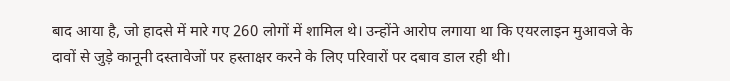बाद आया है, जो हादसे में मारे गए 260 लोगों में शामिल थे। उन्होंने आरोप लगाया था कि एयरलाइन मुआवजे के दावों से जुड़े कानूनी दस्तावेजों पर हस्ताक्षर करने के लिए परिवारों पर दबाव डाल रही थी।